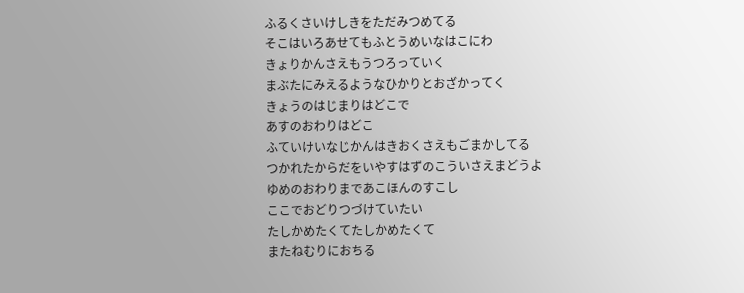ふるくさいけしきをただみつめてる
そこはいろあせてもふとうめいなはこにわ
きょりかんさえもうつろっていく
まぶたにみえるようなひかりとおざかってく
きょうのはじまりはどこで
あすのおわりはどこ
ふていけいなじかんはきおくさえもごまかしてる
つかれたからだをいやすはずのこういさえまどうよ
ゆめのおわりまであこほんのすこし
ここでおどりつづけていたい
たしかめたくてたしかめたくて
またねむりにおちる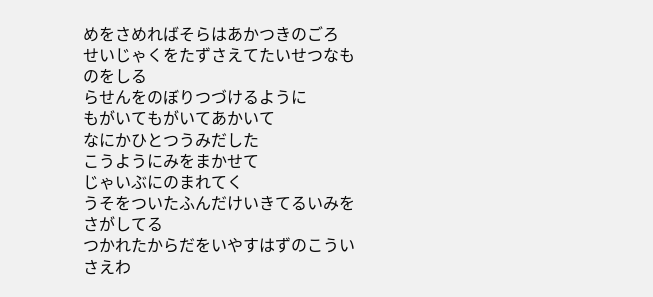めをさめればそらはあかつきのごろ
せいじゃくをたずさえてたいせつなものをしる
らせんをのぼりつづけるように
もがいてもがいてあかいて
なにかひとつうみだした
こうようにみをまかせて
じゃいぶにのまれてく
うそをついたふんだけいきてるいみをさがしてる
つかれたからだをいやすはずのこういさえわ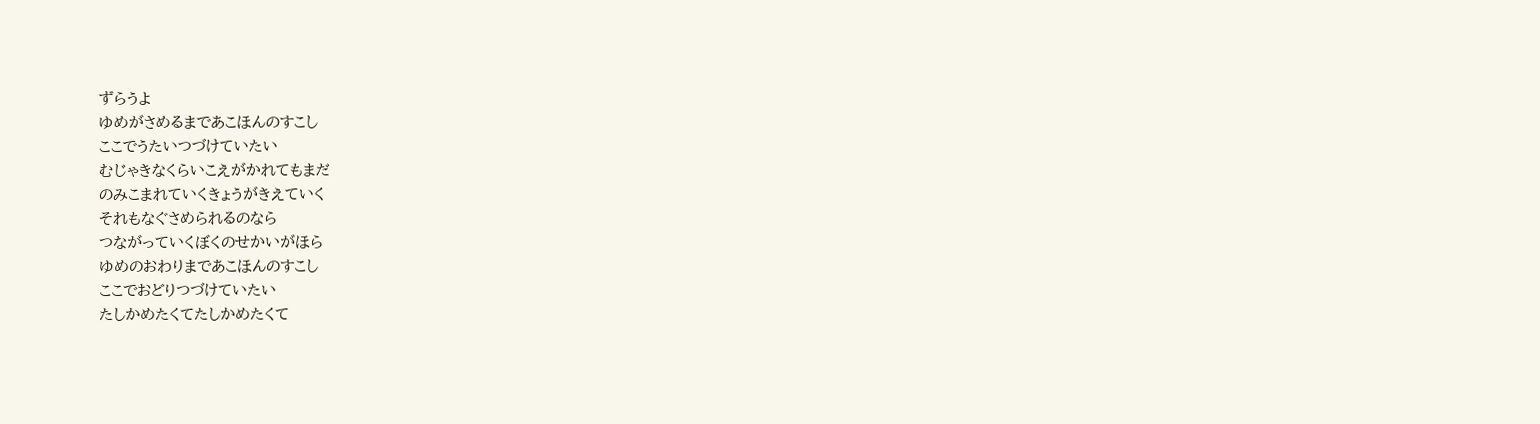ずらうよ
ゆめがさめるまであこほんのすこし
ここでうたいつづけていたい
むじゃきなくらいこえがかれてもまだ
のみこまれていくきょうがきえていく
それもなぐさめられるのなら
つながっていくぼくのせかいがほら
ゆめのおわりまであこほんのすこし
ここでおどりつづけていたい
たしかめたくてたしかめたくて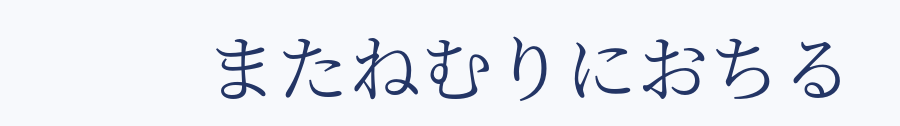またねむりにおちる